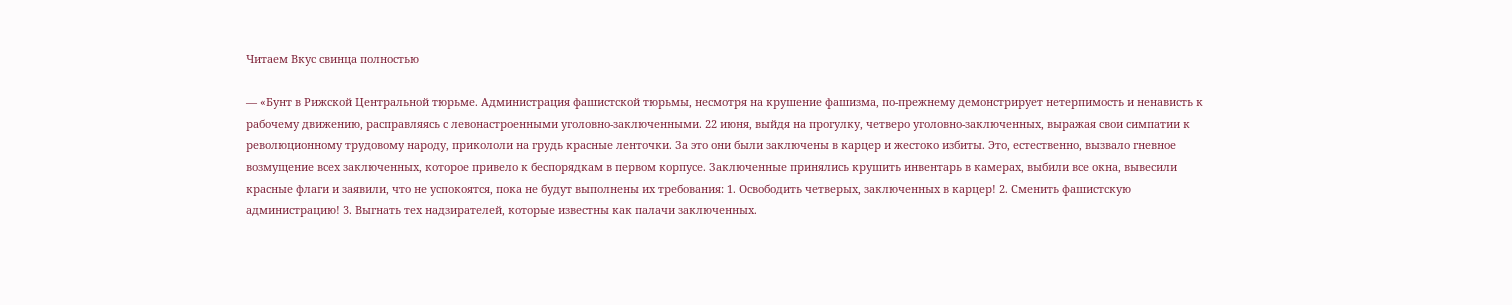Читаем Вкус свинца полностью

— «Бунт в Рижской Центральной тюрьме. Администрация фашистской тюрьмы, несмотря на крушение фашизма, по-прежнему демонстрирует нетерпимость и ненависть к рабочему движению, расправляясь с левонастроенными уголовно-заключенными. 22 июня, выйдя на прогулку, четверо уголовно-заключенных, выражая свои симпатии к революционному трудовому народу, прикололи на грудь красные ленточки. За это они были заключены в карцер и жестоко избиты. Это, естественно, вызвало гневное возмущение всех заключенных, которое привело к беспорядкам в первом корпусе. Заключенные принялись крушить инвентарь в камерах, выбили все окна, вывесили красные флаги и заявили, что не успокоятся, пока не будут выполнены их требования: 1. Освободить четверых, заключенных в карцер! 2. Сменить фашистскую администрацию! 3. Выгнать тех надзирателей, которые известны как палачи заключенных.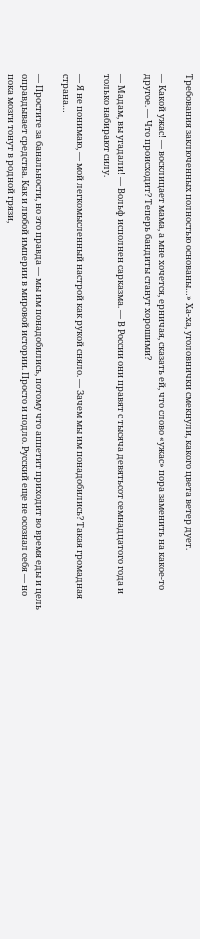Требования заключенных полностью основаны…» Ха-ха, уголовнички смекнули, какого цвета ветер дует.

— Какой ужас! — восклицает мама, а мне хочется, ерничая, сказать ей, что слово «ужас» пора заменить на какое-то другое. — Что происходит? Теперь бандиты станут хорошими?

— Мадам, вы угадали! — Вольф исполнен сарказма. — В России они правят с тысяча девятьсот семнадцатого года и только набирают силу.

— Я не понимаю, — мой легкомысленный настрой как рукой сняло. — Зачем мы им понадобились? Такая громадная страна…

— Простите за банальности, но это правда — мы им понадобились, потому что аппетит приходит во время еды и цель оправдывает средства. Как и любой империи в мировой истории. Просто и подло. Русский еще не осознал себя — но пока мозги тонут в родной грязи,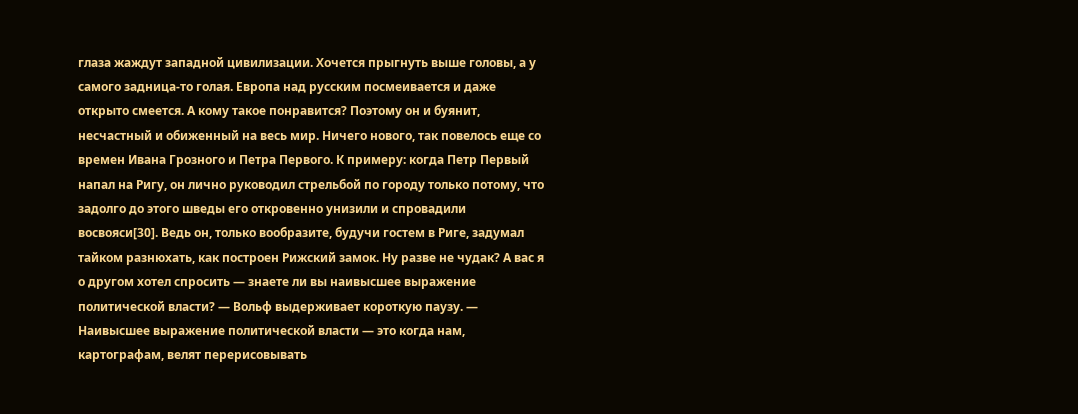глаза жаждут западной цивилизации. Хочется прыгнуть выше головы, а у самого задница-то голая. Европа над русским посмеивается и даже открыто смеется. А кому такое понравится? Поэтому он и буянит, несчастный и обиженный на весь мир. Ничего нового, так повелось еще со времен Ивана Грозного и Петра Первого. К примеру: когда Петр Первый напал на Ригу, он лично руководил стрельбой по городу только потому, что задолго до этого шведы его откровенно унизили и спровадили восвояси[30]. Ведь он, только вообразите, будучи гостем в Риге, задумал тайком разнюхать, как построен Рижский замок. Ну разве не чудак? А вас я о другом хотел спросить — знаете ли вы наивысшее выражение политической власти? — Вольф выдерживает короткую паузу. — Наивысшее выражение политической власти — это когда нам, картографам, велят перерисовывать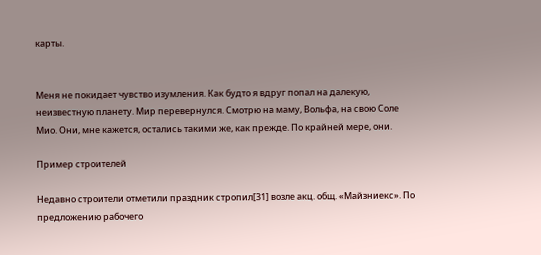карты.


Меня не покидает чувство изумления. Как будто я вдруг попал на далекую, неизвестную планету. Мир перевернулся. Смотрю на маму, Вольфа, на свою Соле Мио. Они, мне кажется, остались такими же, как прежде. По крайней мере, они.

Пример строителей

Недавно строители отметили праздник стропил[31] возле акц. общ. «Майзниекс». По предложению рабочего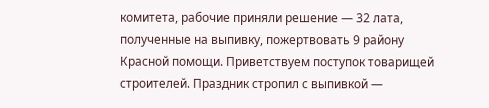комитета, рабочие приняли решение — 32 лата, полученные на выпивку, пожертвовать 9 району Красной помощи. Приветствуем поступок товарищей строителей. Праздник стропил с выпивкой —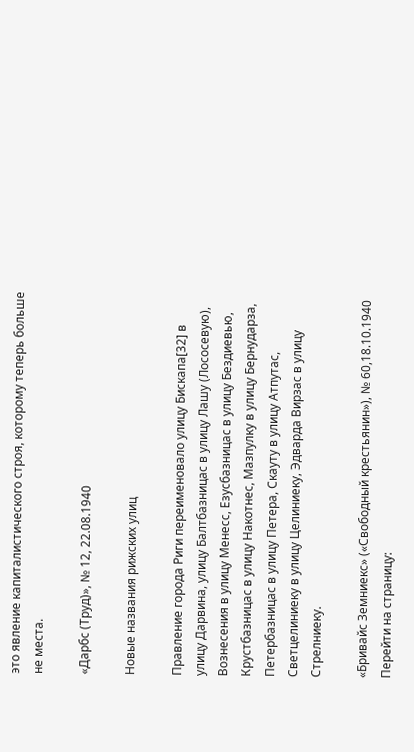это явление капиталистического строя, которому теперь больше не места.

«Дарбс (Труд)», № 12, 22.08.1940

Новые названия рижских улиц

Правление города Риги переименовало улицу Бискапа[32] в улицу Дарвина, улицу Балтбазницас в улицу Лашу (Лососевую), Вознесения в улицу Менесс, Езусбазницас в улицу Бездиевью, Крустбазницас в улицу Накотнес, Мазпулку в улицу Бернударза, Петербазницас в улицу Петера, Скауту в улицу Атпутас, Светцелиниеку в улицу Целиниеку, Эдварда Вирзас в улицу Стрелниеку.

«Бривайс Земниекс» («Свободный крестьянин»), № 60,18.10.1940
Перейти на страницу: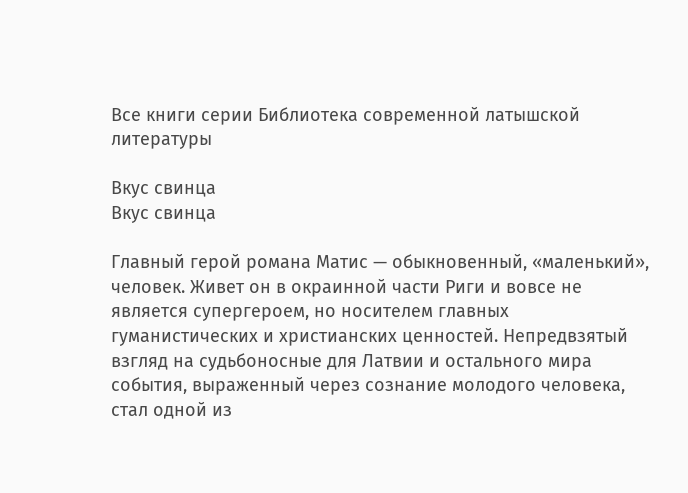Все книги серии Библиотека современной латышской литературы

Вкус свинца
Вкус свинца

Главный герой романа Матис — обыкновенный, «маленький», человек. Живет он в окраинной части Риги и вовсе не является супергероем, но носителем главных гуманистических и христианских ценностей. Непредвзятый взгляд на судьбоносные для Латвии и остального мира события, выраженный через сознание молодого человека, стал одной из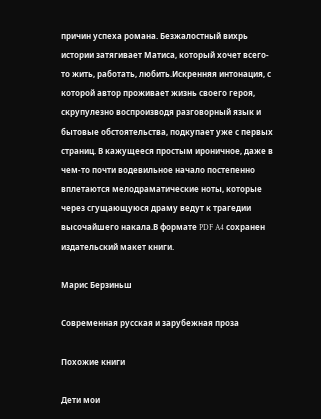причин успеха романа. Безжалостный вихрь истории затягивает Матиса, который хочет всего-то жить, работать, любить.Искренняя интонация, с которой автор проживает жизнь своего героя, скрупулезно воспроизводя разговорный язык и бытовые обстоятельства, подкупает уже с первых страниц. В кажущееся простым ироничное, даже в чем-то почти водевильное начало постепенно вплетаются мелодраматические ноты, которые через сгущающуюся драму ведут к трагедии высочайшего накала.В формате PDF A4 сохранен издательский макет книги.

Марис Берзиньш

Современная русская и зарубежная проза

Похожие книги

Дети мои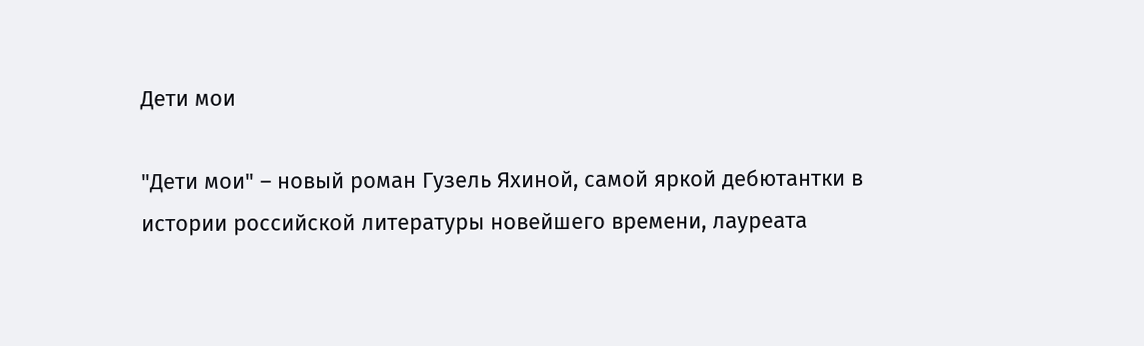Дети мои

"Дети мои" – новый роман Гузель Яхиной, самой яркой дебютантки в истории российской литературы новейшего времени, лауреата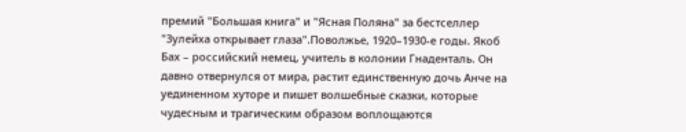премий "Большая книга" и "Ясная Поляна" за бестселлер "Зулейха открывает глаза".Поволжье, 1920–1930-е годы. Якоб Бах – российский немец, учитель в колонии Гнаденталь. Он давно отвернулся от мира, растит единственную дочь Анче на уединенном хуторе и пишет волшебные сказки, которые чудесным и трагическим образом воплощаются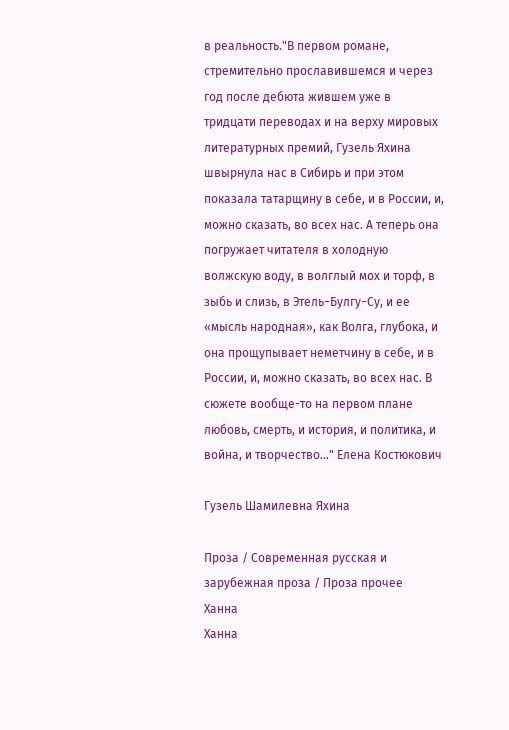в реальность."В первом романе, стремительно прославившемся и через год после дебюта жившем уже в тридцати переводах и на верху мировых литературных премий, Гузель Яхина швырнула нас в Сибирь и при этом показала татарщину в себе, и в России, и, можно сказать, во всех нас. А теперь она погружает читателя в холодную волжскую воду, в волглый мох и торф, в зыбь и слизь, в Этель−Булгу−Су, и ее «мысль народная», как Волга, глубока, и она прощупывает неметчину в себе, и в России, и, можно сказать, во всех нас. В сюжете вообще-то на первом плане любовь, смерть, и история, и политика, и война, и творчество…" Елена Костюкович

Гузель Шамилевна Яхина

Проза / Современная русская и зарубежная проза / Проза прочее
Ханна
Ханна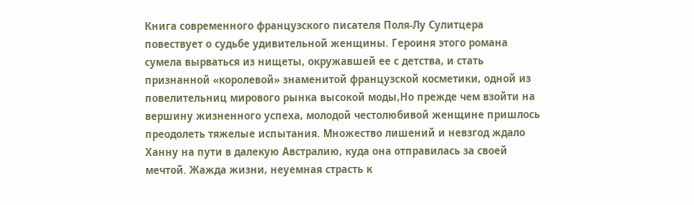Книга современного французского писателя Поля-Лу Сулитцера повествует о судьбе удивительной женщины. Героиня этого романа сумела вырваться из нищеты, окружавшей ее с детства, и стать признанной «королевой» знаменитой французской косметики, одной из повелительниц мирового рынка высокой моды,Но прежде чем взойти на вершину жизненного успеха, молодой честолюбивой женщине пришлось преодолеть тяжелые испытания. Множество лишений и невзгод ждало Ханну на пути в далекую Австралию, куда она отправилась за своей мечтой. Жажда жизни, неуемная страсть к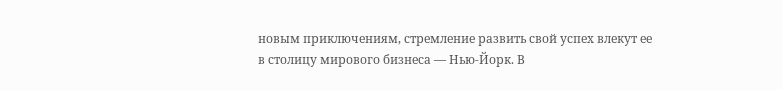новым приключениям, стремление развить свой успех влекут ее в столицу мирового бизнеса — Нью-Йорк. В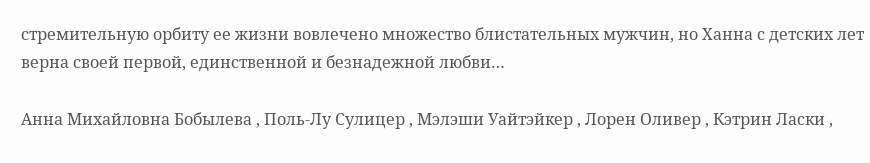стремительную орбиту ее жизни вовлечено множество блистательных мужчин, но Ханна с детских лет верна своей первой, единственной и безнадежной любви…

Анна Михайловна Бобылева , Поль-Лу Сулицер , Мэлэши Уайтэйкер , Лорен Оливер , Кэтрин Ласки ,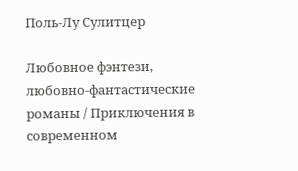Поль-Лу Сулитцер

Любовное фэнтези, любовно-фантастические романы / Приключения в современном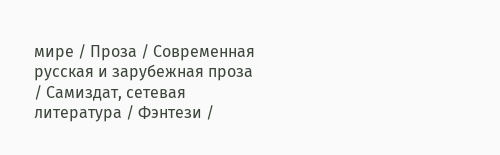мире / Проза / Современная русская и зарубежная проза / Самиздат, сетевая литература / Фэнтези /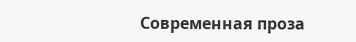Современная проза